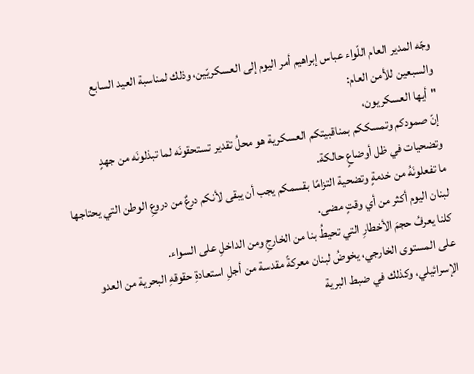وجّه المدير العام اللّواء عباس إبراهيم أمر اليوم إلى العسكريّين، وذلك لمناسبة العيد السابع والسبعين للأمن العام:
"أيها العسكريون،
إنّ صمودكم وتمسككم بمناقبيتكم العسكرية هو محلُ تقدير تستحقونَه لما تبذلونَه من جهدٍ وتضحيات في ظل أوضاعٍ حالكة.
ما تفعلونَهُ من خدمةٍ وتضحية التزامًا بقسمكم يجب أن يبقى لأنكم درعٌ من دروعِ الوطن التي يحتاجها لبنان اليوم أكثر من أي وقتٍ مضى.
كلنا يعرفُ حجمَ الأخطارِ التي تحيطُ بنا من الخارجِ ومن الداخلِ على السواء.
على المستوى الخارجي، يخوضُ لبنان معركةً مقدسة من أجلِ استعادةِ حقوقهِ البحرية من العدو الإسرائيلي، وكذلك في ضبط البرية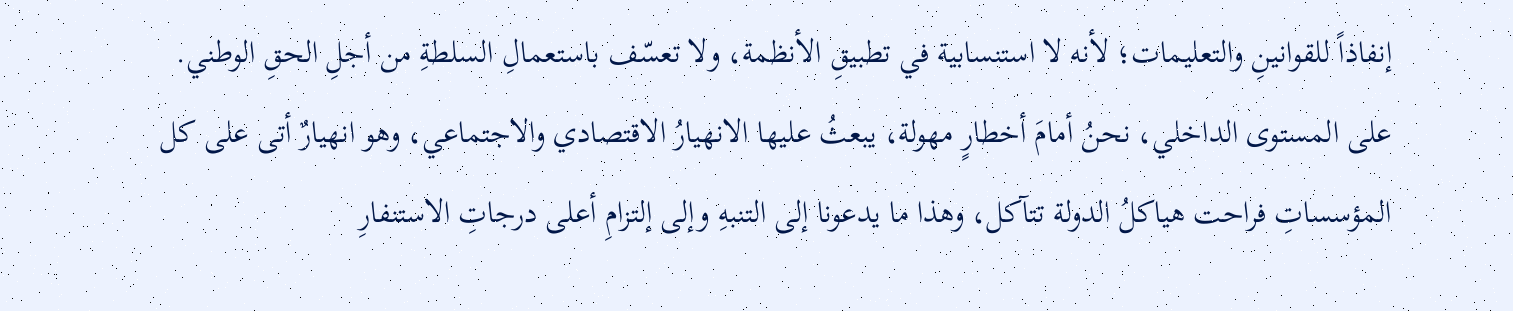إنفاذاً للقوانينِ والتعليمات؛ لأنه لا استنسابية في تطبيقِ الأنظمة، ولا تعسّف باستعمالِ السلطةِ من أجلِ الحقِ الوطني.
على المستوى الداخلي، نحنُ أمامَ أخطارٍ مهولة، يبعثُ عليها الانهيارُ الاقتصادي والاجتماعي، وهو انهيارٌ أتى على كل المؤسساتِ فراحت هياكلُ الدولة تتآكل، وهذا ما يدعونا إلى التنبهِ وإلى إلتزامِ أعلى درجاتِ الاستنفارِ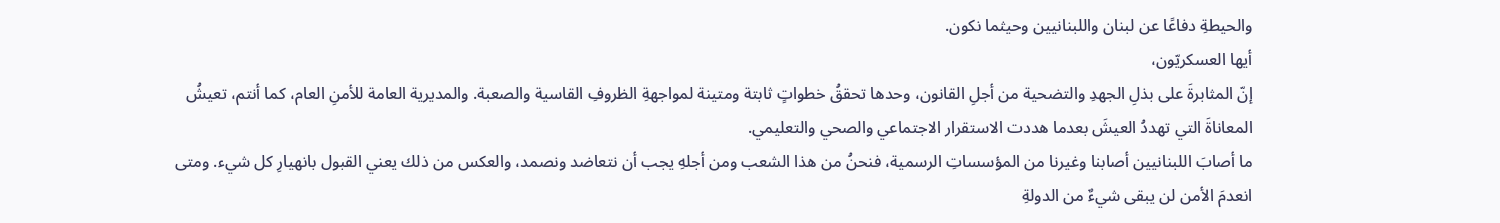والحيطةِ دفاعًا عن لبنان واللبنانيين وحيثما نكون.
أيها العسكريّون،
إنّ المثابرةَ على بذلِ الجهدِ والتضحية من أجلِ القانون، وحدها تحققُ خطواتٍ ثابتة ومتينة لمواجهةِ الظروفِ القاسية والصعبة. والمديرية العامة للأمنِ العام، كما أنتم، تعيشُ المعاناةَ التي تهددُ العيشَ بعدما هددت الاستقرار الاجتماعي والصحي والتعليمي.
ما أصابَ اللبنانيين أصابنا وغيرنا من المؤسساتِ الرسمية، فنحنُ من هذا الشعب ومن أجلهِ يجب أن نتعاضد ونصمد، والعكس من ذلك يعني القبول بانهيارِ كل شيء. ومتى انعدمَ الأمن لن يبقى شيءٌ من الدولةِ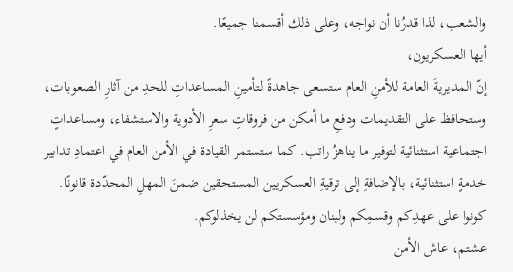والشعب، لذا قدرُنا أن نواجه، وعلى ذلك أقسمنا جميعًا.
أيها العسكريون،
إنّ المديريةَ العامة للأمنِ العام ستسعى جاهدةً لتأمينِ المساعداتِ للحدِ من آثارِ الصعوبات، وستحافظ على التقديمات ودفعِ ما أمكن من فروقاتِ سعرِ الأدوية والاستشفاء، ومساعداتٍ اجتماعية استثنائية لتوفير ما يناهزُ راتب. كما ستستمر القيادة في الأمن العام في اعتمادِ تدابير خدمةٍ استثنائية، بالإضافةِ إلى ترقيةِ العسكريين المستحقين ضمنَ المهلِ المحدّدة قانونًا.
كونوا على عهدِكم وقسمِكم ولبنان ومؤسستكم لن يخذلوكم.
عشتم، عاش الأمن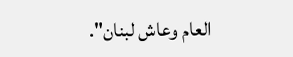العام وعاش لبنان".